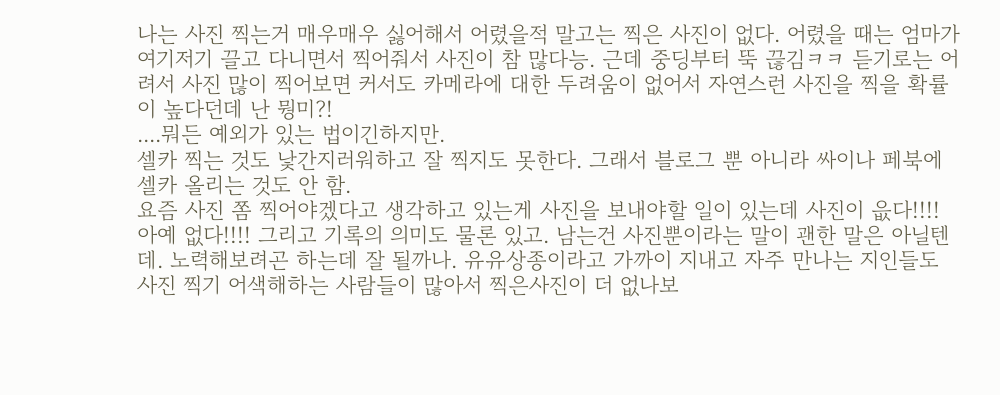나는 사진 찍는거 매우매우 싫어해서 어렸을적 말고는 찍은 사진이 없다. 어렸을 때는 엄마가 여기저기 끌고 다니면서 찍어줘서 사진이 참 많다능. 근데 중딩부터 뚝 끊김ㅋㅋ 듣기로는 어려서 사진 많이 찍어보면 커서도 카메라에 대한 두려움이 없어서 자연스런 사진을 찍을 확률이 높다던데 난 뭥미?!
....뭐든 예외가 있는 법이긴하지만.
셀카 찍는 것도 낯간지러워하고 잘 찍지도 못한다. 그래서 블로그 뿐 아니라 싸이나 페북에 셀카 올리는 것도 안 함.
요즘 사진 쫌 찍어야겠다고 생각하고 있는게 사진을 보내야할 일이 있는데 사진이 읎다!!!! 아예 없다!!!! 그리고 기록의 의미도 물론 있고. 남는건 사진뿐이라는 말이 괜한 말은 아닐텐데. 노력해보려곤 하는데 잘 될까나. 유유상종이라고 가까이 지내고 자주 만나는 지인들도 사진 찍기 어색해하는 사람들이 많아서 찍은사진이 더 없나보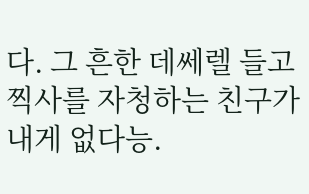다. 그 흔한 데쎄렐 들고 찍사를 자청하는 친구가 내게 없다능.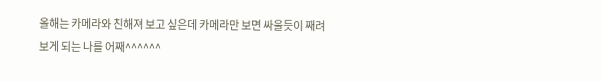올해는 카메라와 친해져 보고 싶은데 카메라만 보면 싸울듯이 째려보게 되는 나를 어째^^^^^^